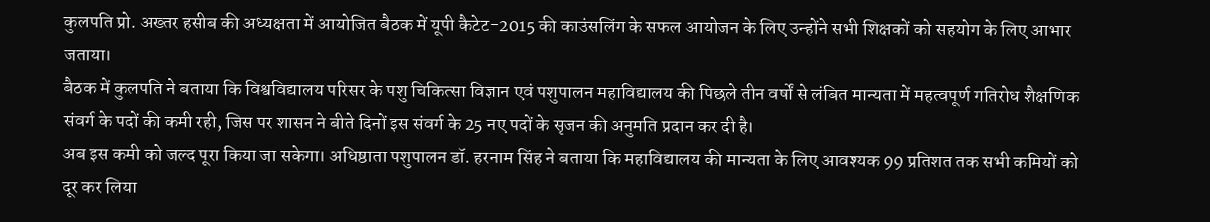कुलपति प्रो. अख्तर हसीब की अध्यक्षता में आयोजित बैठक में यूपी कैटेट-2015 की काउंसलिंग के सफल आयोजन के लिए उन्होंने सभी शिक्षकों को सहयोग के लिए आभार जताया।
बैठक में कुलपति ने बताया कि विश्वविद्यालय परिसर के पशु चिकित्सा विज्ञान एवं पशुपालन महाविद्यालय की पिछले तीन वर्षों से लंबित मान्यता में महत्वपूर्ण गतिरोध शैक्षणिक संवर्ग के पदों की कमी रही, जिस पर शासन ने बीते दिनों इस संवर्ग के 25 नए पदों के सृजन की अनुमति प्रदान कर दी है।
अब इस कमी को जल्द पूरा किया जा सकेगा। अधिष्ठाता पशुपालन डॉ. हरनाम सिंह ने बताया कि महाविद्यालय की मान्यता के लिए आवश्यक 99 प्रतिशत तक सभी कमियों को दूर कर लिया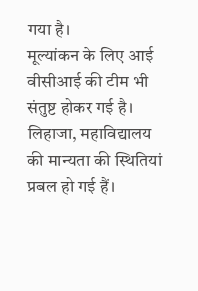गया है।
मूल्यांकन के लिए आई वीसीआई की टीम भी संतुष्ट होकर गई है। लिहाजा, महाविद्यालय की मान्यता की स्थितियां प्रबल हो गई हैं।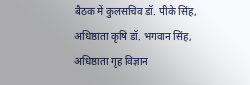बैठक में कुलसचिव डॉ. पीके सिंह, अधिष्ठाता कृषि डॉ. भगवान सिंह, अधिष्ठाता गृह विज्ञान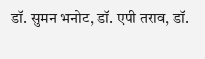डॉ. सुमन भनोट, डॉ. एपी तराव, डॉ.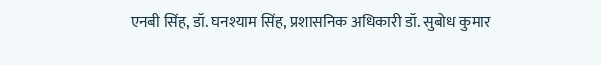एनबी सिंह, डॉ. घनश्याम सिंह, प्रशासनिक अधिकारी डॉ. सुबोध कुमार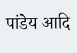पांडेय आदि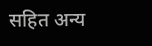सहित अन्य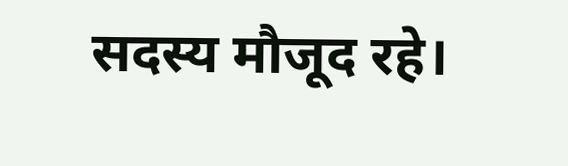सदस्य मौजूद रहे।